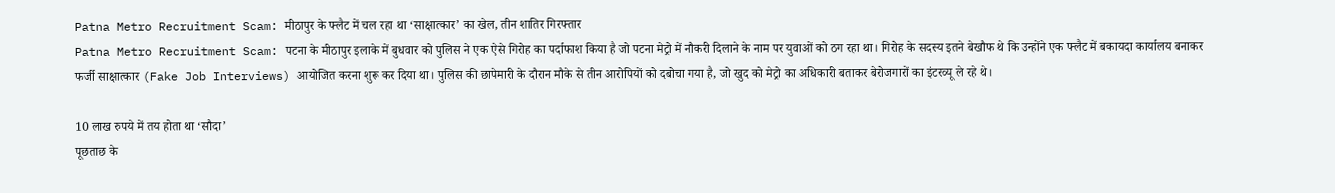Patna Metro Recruitment Scam: मीठापुर के फ्लैट में चल रहा था ‘साक्षात्कार’ का खेल, तीन शातिर गिरफ्तार
Patna Metro Recruitment Scam: पटना के मीठापुर इलाके में बुधवार को पुलिस ने एक ऐसे गिरोह का पर्दाफाश किया है जो पटना मेट्रो में नौकरी दिलाने के नाम पर युवाओं को ठग रहा था। गिरोह के सदस्य इतने बेखौफ थे कि उन्होंने एक फ्लैट में बकायदा कार्यालय बनाकर फर्जी साक्षात्कार (Fake Job Interviews) आयोजित करना शुरू कर दिया था। पुलिस की छापेमारी के दौरान मौके से तीन आरोपियों को दबोचा गया है, जो खुद को मेट्रो का अधिकारी बताकर बेरोजगारों का इंटरव्यू ले रहे थे।

10 लाख रुपये में तय होता था ‘सौदा’
पूछताछ के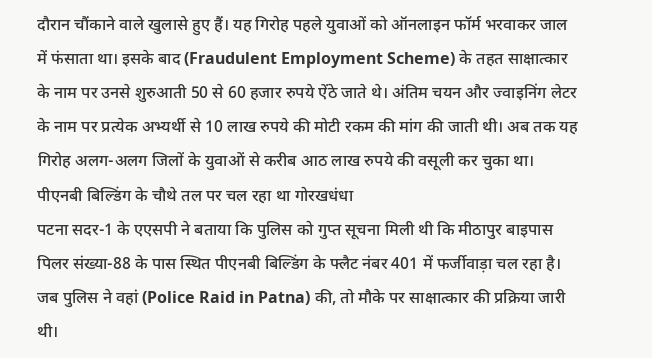दौरान चौंकाने वाले खुलासे हुए हैं। यह गिरोह पहले युवाओं को ऑनलाइन फॉर्म भरवाकर जाल में फंसाता था। इसके बाद (Fraudulent Employment Scheme) के तहत साक्षात्कार के नाम पर उनसे शुरुआती 50 से 60 हजार रुपये ऐंठे जाते थे। अंतिम चयन और ज्वाइनिंग लेटर के नाम पर प्रत्येक अभ्यर्थी से 10 लाख रुपये की मोटी रकम की मांग की जाती थी। अब तक यह गिरोह अलग-अलग जिलों के युवाओं से करीब आठ लाख रुपये की वसूली कर चुका था।
पीएनबी बिल्डिंग के चौथे तल पर चल रहा था गोरखधंधा
पटना सदर-1 के एएसपी ने बताया कि पुलिस को गुप्त सूचना मिली थी कि मीठापुर बाइपास पिलर संख्या-88 के पास स्थित पीएनबी बिल्डिंग के फ्लैट नंबर 401 में फर्जीवाड़ा चल रहा है। जब पुलिस ने वहां (Police Raid in Patna) की, तो मौके पर साक्षात्कार की प्रक्रिया जारी थी।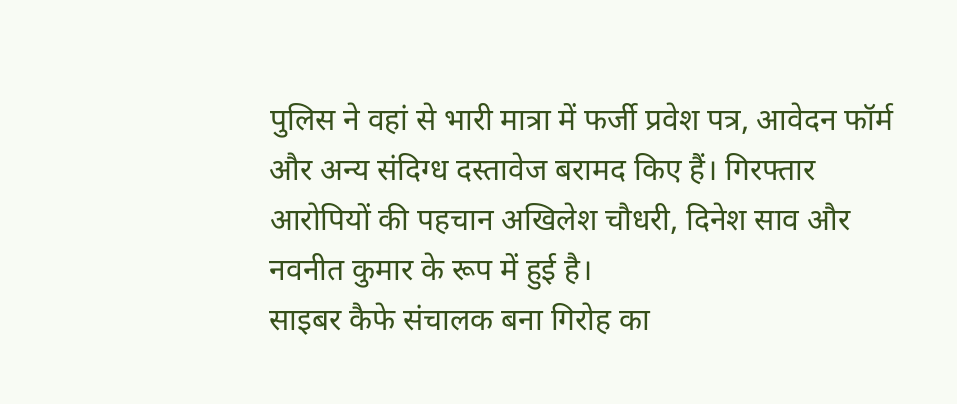पुलिस ने वहां से भारी मात्रा में फर्जी प्रवेश पत्र, आवेदन फॉर्म और अन्य संदिग्ध दस्तावेज बरामद किए हैं। गिरफ्तार आरोपियों की पहचान अखिलेश चौधरी, दिनेश साव और नवनीत कुमार के रूप में हुई है।
साइबर कैफे संचालक बना गिरोह का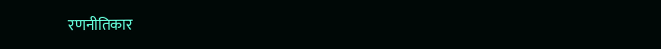रणनीतिकार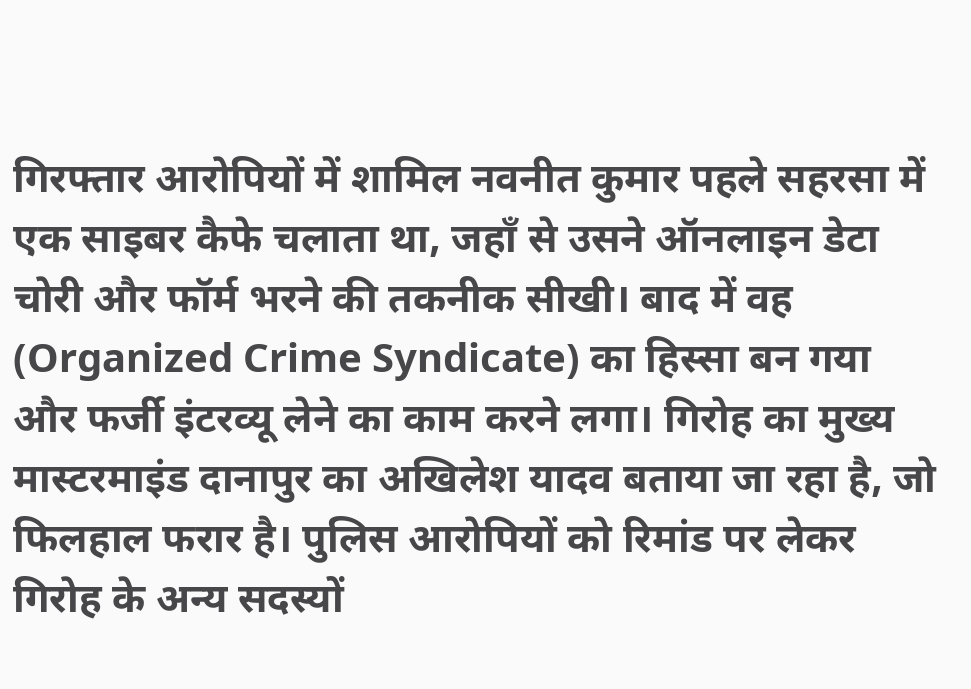गिरफ्तार आरोपियों में शामिल नवनीत कुमार पहले सहरसा में एक साइबर कैफे चलाता था, जहाँ से उसने ऑनलाइन डेटा चोरी और फॉर्म भरने की तकनीक सीखी। बाद में वह (Organized Crime Syndicate) का हिस्सा बन गया और फर्जी इंटरव्यू लेने का काम करने लगा। गिरोह का मुख्य मास्टरमाइंड दानापुर का अखिलेश यादव बताया जा रहा है, जो फिलहाल फरार है। पुलिस आरोपियों को रिमांड पर लेकर गिरोह के अन्य सदस्यों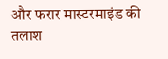और फरार मास्टरमाइंड की तलाश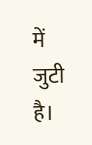में जुटी है।